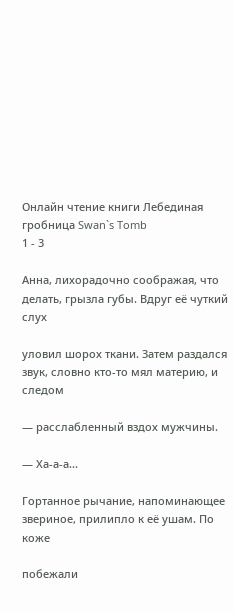Онлайн чтение книги Лебединая гробница Swan`s Tomb
1 - 3

Анна, лихорадочно соображая, что делать, грызла губы. Вдруг её чуткий слух

уловил шорох ткани. Затем раздался звук, словно кто-то мял материю, и следом

— расслабленный вздох мужчины.

— Ха-а-а...

Гортанное рычание, напоминающее звериное, прилипло к её ушам. По коже

побежали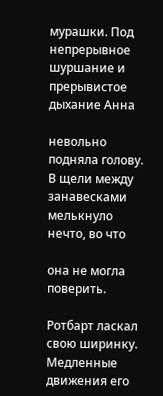мурашки. Под непрерывное шуршание и прерывистое дыхание Анна

невольно подняла голову. В щели между занавесками мелькнуло нечто, во что

она не могла поверить.

Ротбарт ласкал свою ширинку. Медленные движения его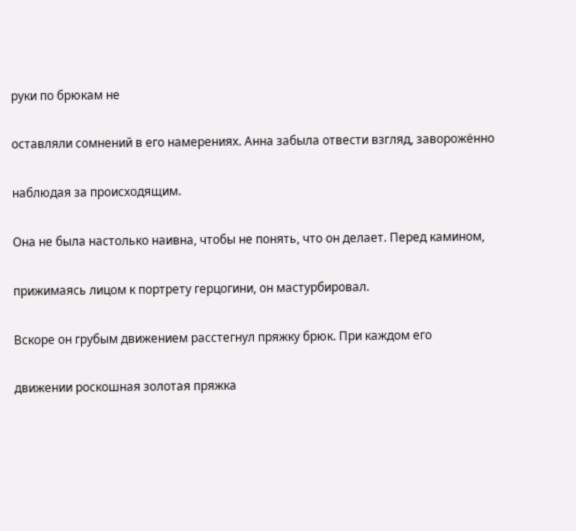руки по брюкам не

оставляли сомнений в его намерениях. Анна забыла отвести взгляд, заворожённо

наблюдая за происходящим.

Она не была настолько наивна, чтобы не понять, что он делает. Перед камином,

прижимаясь лицом к портрету герцогини, он мастурбировал.

Вскоре он грубым движением расстегнул пряжку брюк. При каждом его

движении роскошная золотая пряжка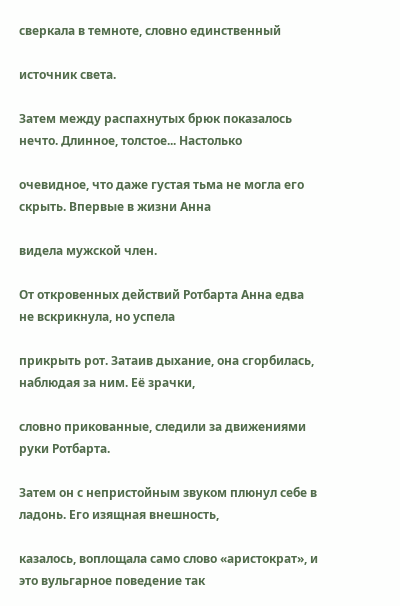сверкала в темноте, словно единственный

источник света.

Затем между распахнутых брюк показалось нечто. Длинное, толстое... Настолько

очевидное, что даже густая тьма не могла его скрыть. Впервые в жизни Анна

видела мужской член.

От откровенных действий Ротбарта Анна едва не вскрикнула, но успела

прикрыть рот. Затаив дыхание, она сгорбилась, наблюдая за ним. Её зрачки,

словно прикованные, следили за движениями руки Ротбарта.

Затем он с непристойным звуком плюнул себе в ладонь. Его изящная внешность,

казалось, воплощала само слово «аристократ», и это вульгарное поведение так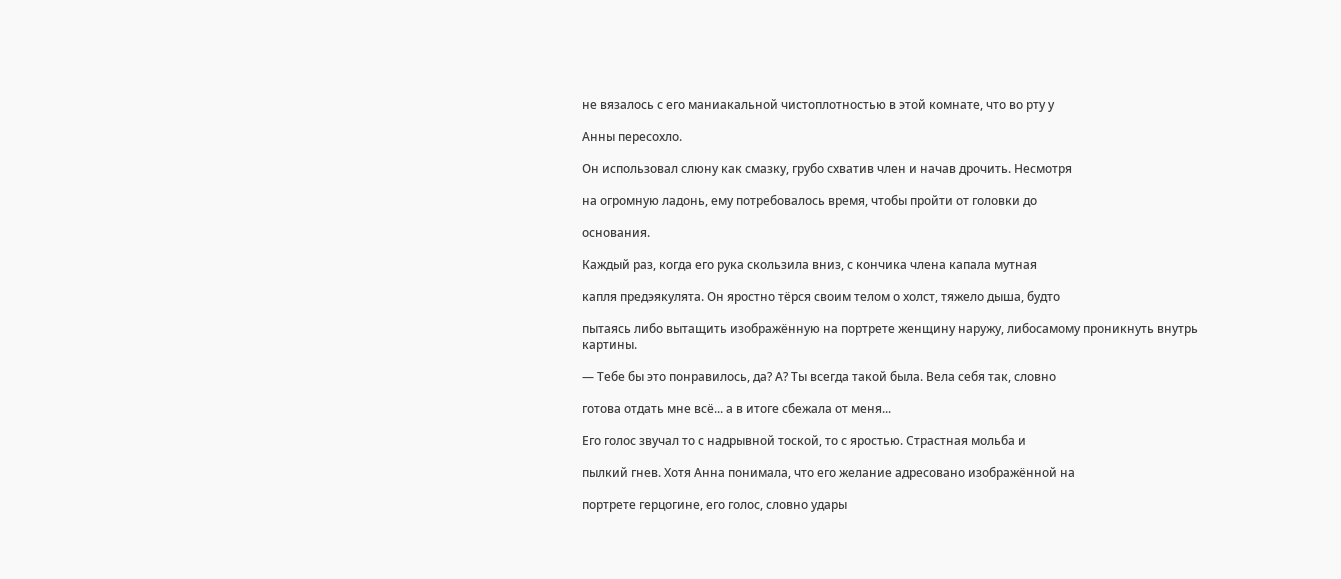не вязалось с его маниакальной чистоплотностью в этой комнате, что во рту у

Анны пересохло.

Он использовал слюну как смазку, грубо схватив член и начав дрочить. Несмотря

на огромную ладонь, ему потребовалось время, чтобы пройти от головки до

основания.

Каждый раз, когда его рука скользила вниз, с кончика члена капала мутная

капля предэякулята. Он яростно тёрся своим телом о холст, тяжело дыша, будто

пытаясь либо вытащить изображённую на портрете женщину наружу, либосамому проникнуть внутрь картины.

— Тебе бы это понравилось, да? А? Ты всегда такой была. Вела себя так, словно

готова отдать мне всё... а в итоге сбежала от меня...

Его голос звучал то с надрывной тоской, то с яростью. Страстная мольба и

пылкий гнев. Хотя Анна понимала, что его желание адресовано изображённой на

портрете герцогине, его голос, словно удары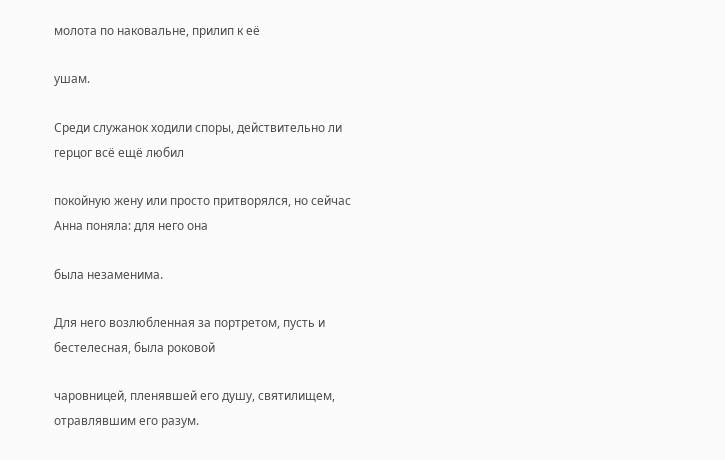молота по наковальне, прилип к её

ушам.

Среди служанок ходили споры, действительно ли герцог всё ещё любил

покойную жену или просто притворялся, но сейчас Анна поняла: для него она

была незаменима.

Для него возлюбленная за портретом, пусть и бестелесная, была роковой

чаровницей, пленявшей его душу, святилищем, отравлявшим его разум.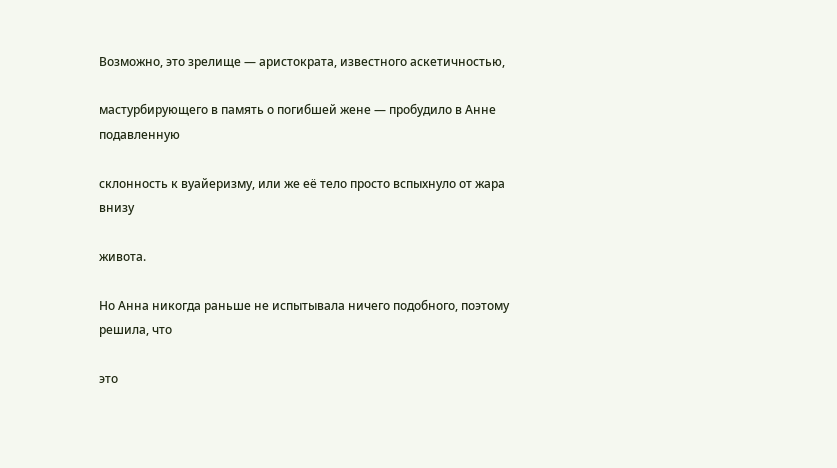Возможно, это зрелище — аристократа, известного аскетичностью,

мастурбирующего в память о погибшей жене — пробудило в Анне подавленную

склонность к вуайеризму, или же её тело просто вспыхнуло от жара внизу

живота.

Но Анна никогда раньше не испытывала ничего подобного, поэтому решила, что

это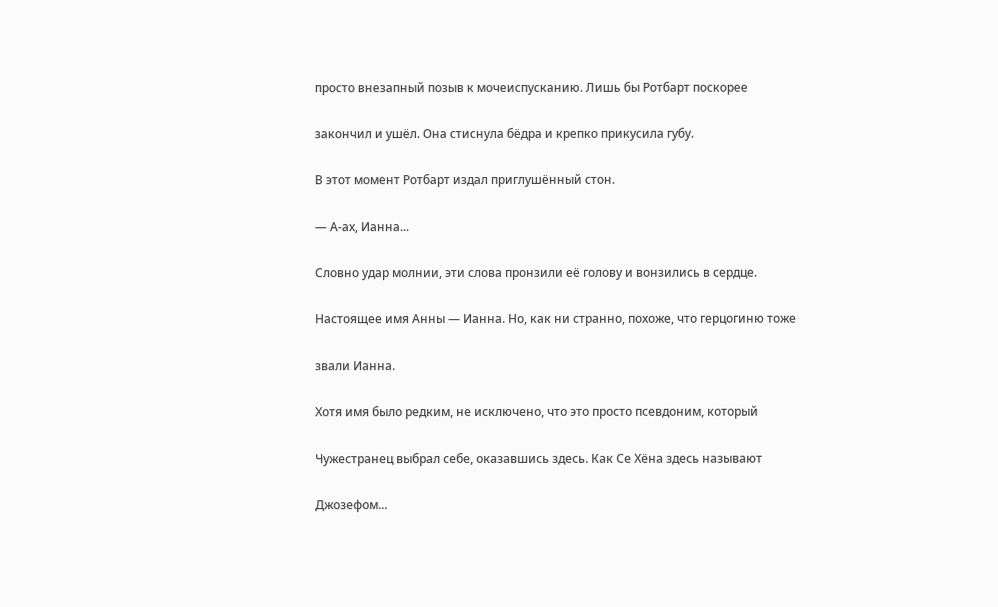просто внезапный позыв к мочеиспусканию. Лишь бы Ротбарт поскорее

закончил и ушёл. Она стиснула бёдра и крепко прикусила губу.

В этот момент Ротбарт издал приглушённый стон.

— А-ах, Ианна...

Словно удар молнии, эти слова пронзили её голову и вонзились в сердце.

Настоящее имя Анны — Ианна. Но, как ни странно, похоже, что герцогиню тоже

звали Ианна.

Хотя имя было редким, не исключено, что это просто псевдоним, который

Чужестранец выбрал себе, оказавшись здесь. Как Се Хёна здесь называют

Джозефом...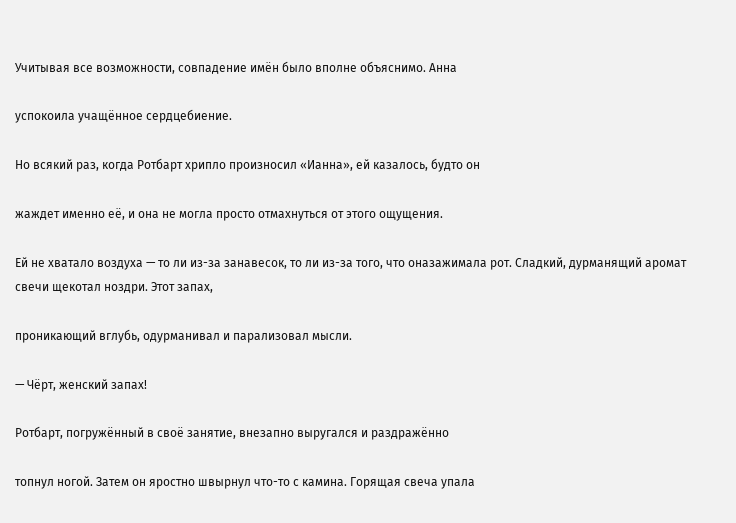Учитывая все возможности, совпадение имён было вполне объяснимо. Анна

успокоила учащённое сердцебиение.

Но всякий раз, когда Ротбарт хрипло произносил «Ианна», ей казалось, будто он

жаждет именно её, и она не могла просто отмахнуться от этого ощущения.

Ей не хватало воздуха — то ли из-за занавесок, то ли из-за того, что оназажимала рот. Сладкий, дурманящий аромат свечи щекотал ноздри. Этот запах,

проникающий вглубь, одурманивал и парализовал мысли.

— Чёрт, женский запах!

Ротбарт, погружённый в своё занятие, внезапно выругался и раздражённо

топнул ногой. Затем он яростно швырнул что-то с камина. Горящая свеча упала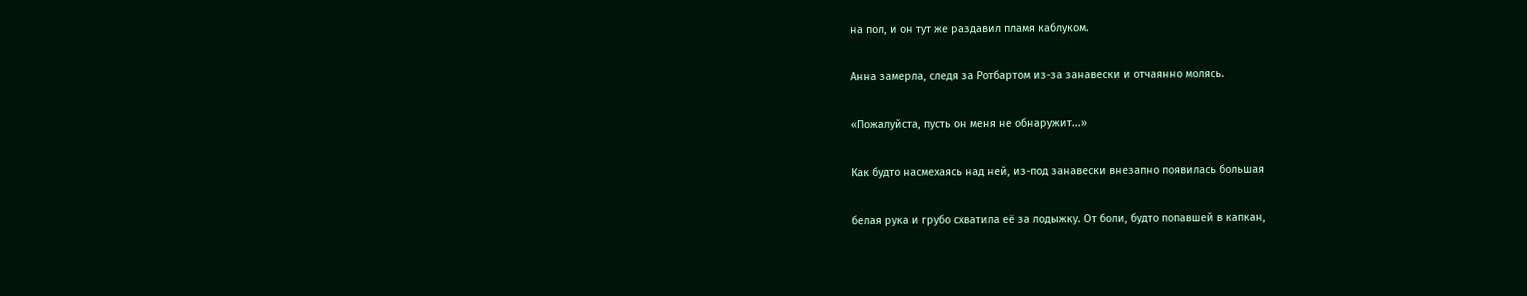на пол, и он тут же раздавил пламя каблуком.

Анна замерла, следя за Ротбартом из-за занавески и отчаянно молясь.

«Пожалуйста, пусть он меня не обнаружит...»

Как будто насмехаясь над ней, из-под занавески внезапно появилась большая

белая рука и грубо схватила её за лодыжку. От боли, будто попавшей в капкан,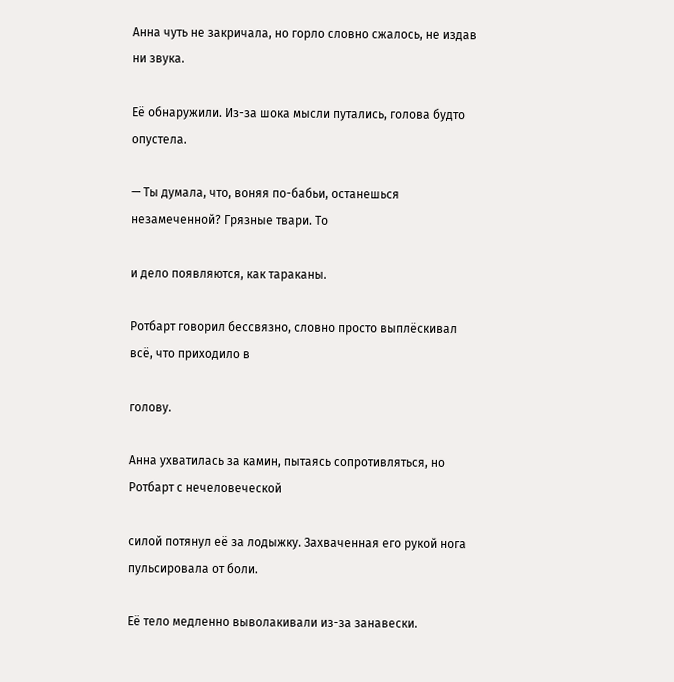Анна чуть не закричала, но горло словно сжалось, не издав ни звука.

Её обнаружили. Из-за шока мысли путались, голова будто опустела.

— Ты думала, что, воняя по-бабьи, останешься незамеченной? Грязные твари. То

и дело появляются, как тараканы.

Ротбарт говорил бессвязно, словно просто выплёскивал всё, что приходило в

голову.

Анна ухватилась за камин, пытаясь сопротивляться, но Ротбарт с нечеловеческой

силой потянул её за лодыжку. Захваченная его рукой нога пульсировала от боли.

Её тело медленно выволакивали из-за занавески.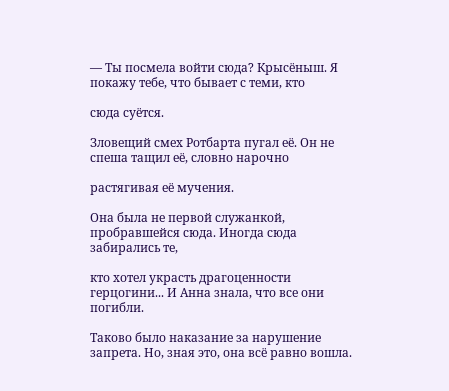— Ты посмела войти сюда? Крысёныш. Я покажу тебе, что бывает с теми, кто

сюда суётся.

Зловещий смех Ротбарта пугал её. Он не спеша тащил её, словно нарочно

растягивая её мучения.

Она была не первой служанкой, пробравшейся сюда. Иногда сюда забирались те,

кто хотел украсть драгоценности герцогини... И Анна знала, что все они погибли.

Таково было наказание за нарушение запрета. Но, зная это, она всё равно вошла.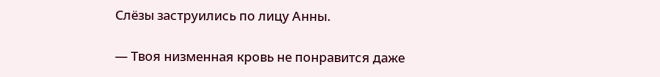Слёзы заструились по лицу Анны.

— Твоя низменная кровь не понравится даже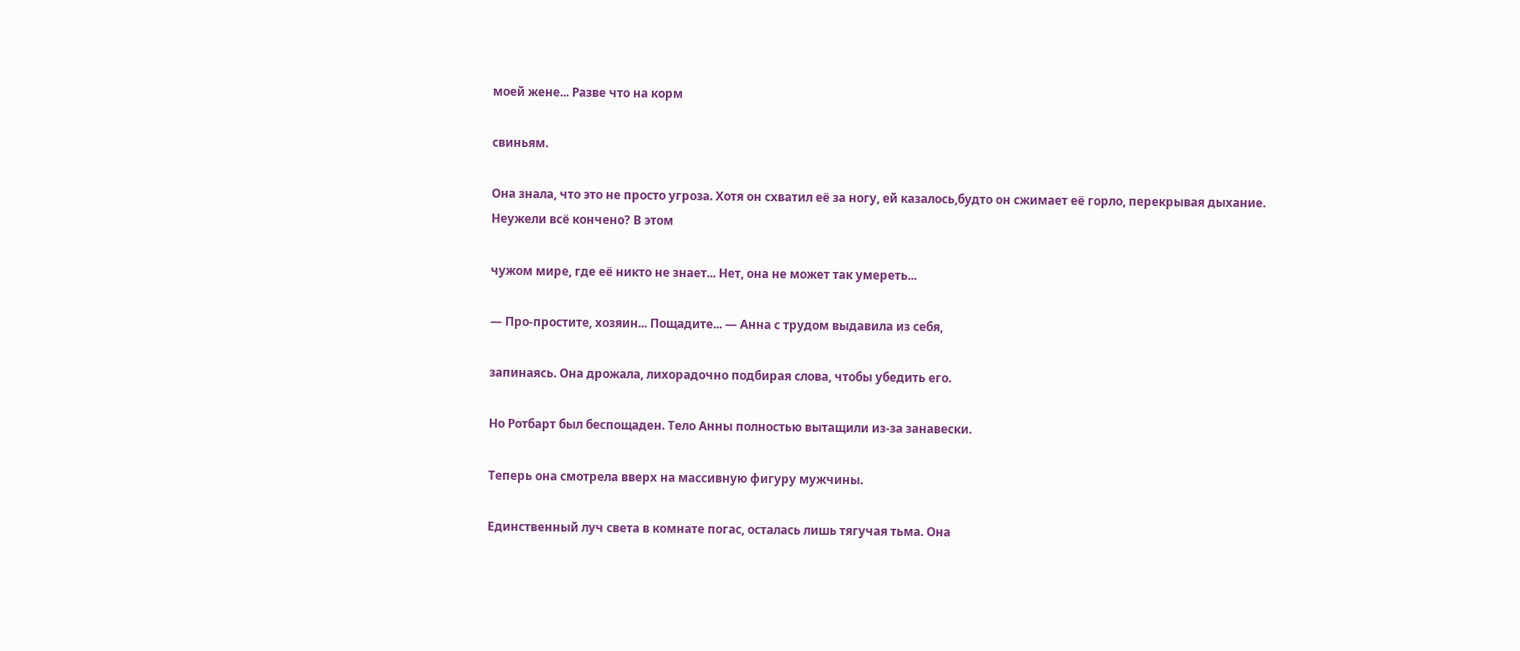моей жене... Разве что на корм

свиньям.

Она знала, что это не просто угроза. Хотя он схватил её за ногу, ей казалось,будто он сжимает её горло, перекрывая дыхание. Неужели всё кончено? В этом

чужом мире, где её никто не знает... Нет, она не может так умереть...

— Про-простите, хозяин... Пощадите... — Анна с трудом выдавила из себя,

запинаясь. Она дрожала, лихорадочно подбирая слова, чтобы убедить его.

Но Ротбарт был беспощаден. Тело Анны полностью вытащили из-за занавески.

Теперь она смотрела вверх на массивную фигуру мужчины.

Единственный луч света в комнате погас, осталась лишь тягучая тьма. Она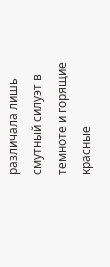различала лишь смутный силуэт в темноте и горящие красные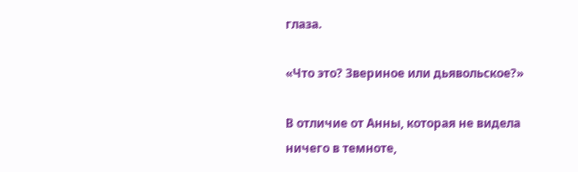глаза.

«Что это? Звериное или дьявольское?»

В отличие от Анны, которая не видела ничего в темноте,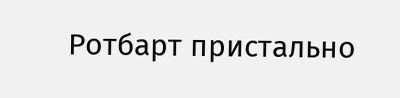Ротбарт пристально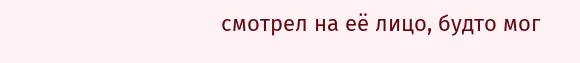смотрел на её лицо, будто мог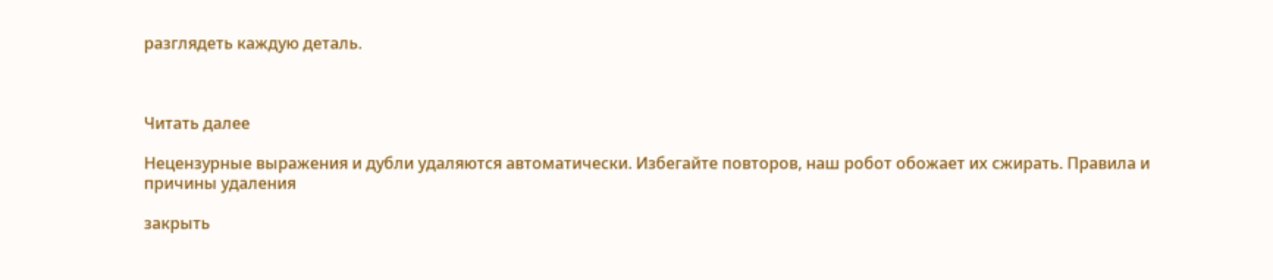разглядеть каждую деталь.



Читать далее

Нецензурные выражения и дубли удаляются автоматически. Избегайте повторов, наш робот обожает их сжирать. Правила и причины удаления

закрыть